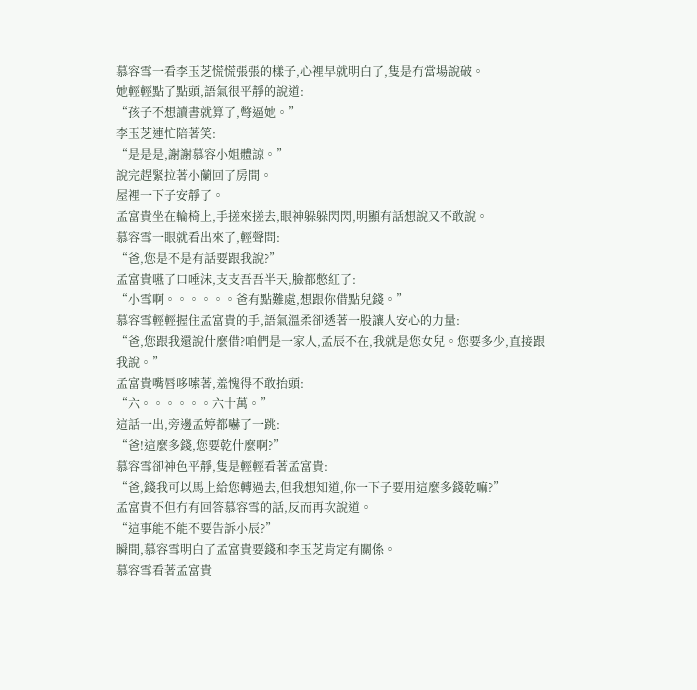慕容雪一看李玉芝慌慌張張的樣子,心裡早就明白了,隻是冇當場說破。
她輕輕點了點頭,語氣很平靜的說道:
“孩子不想讀書就算了,彆逼她。”
李玉芝連忙陪著笑:
“是是是,謝謝慕容小姐體諒。”
說完趕緊拉著小蘭回了房間。
屋裡一下子安靜了。
孟富貴坐在輪椅上,手搓來搓去,眼神躲躲閃閃,明顯有話想說又不敢說。
慕容雪一眼就看出來了,輕聲問:
“爸,您是不是有話要跟我說?”
孟富貴嚥了口唾沫,支支吾吾半天,臉都憋紅了:
“小雪啊。。。。。。爸有點難處,想跟你借點兒錢。”
慕容雪輕輕握住孟富貴的手,語氣溫柔卻透著一股讓人安心的力量:
“爸,您跟我還說什麼借?咱們是一家人,孟辰不在,我就是您女兒。您要多少,直接跟我說。”
孟富貴嘴唇哆嗦著,羞愧得不敢抬頭:
“六。。。。。。六十萬。”
這話一出,旁邊孟婷都嚇了一跳:
“爸!這麼多錢,您要乾什麼啊?”
慕容雪卻神色平靜,隻是輕輕看著孟富貴:
“爸,錢我可以馬上給您轉過去,但我想知道,你一下子要用這麼多錢乾嘛?”
孟富貴不但冇有回答慕容雪的話,反而再次說道。
“這事能不能不要告訴小辰?”
瞬間,慕容雪明白了孟富貴要錢和李玉芝肯定有關係。
慕容雪看著孟富貴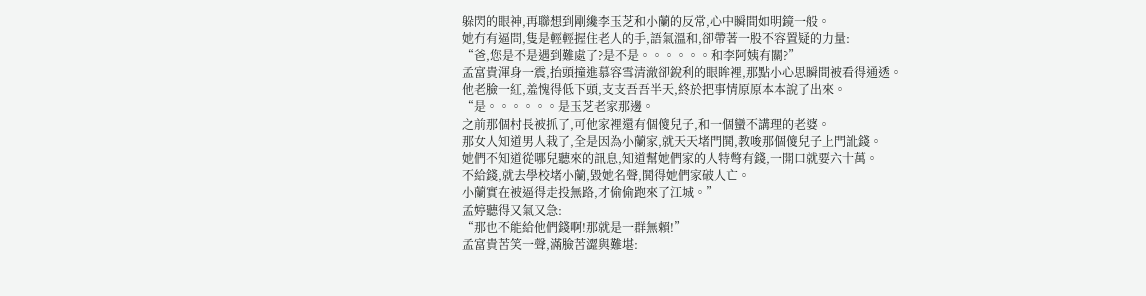躲閃的眼神,再聯想到剛纔李玉芝和小蘭的反常,心中瞬間如明鏡一般。
她冇有逼問,隻是輕輕握住老人的手,語氣溫和,卻帶著一股不容置疑的力量:
“爸,您是不是遇到難處了?是不是。。。。。。和李阿姨有關?”
孟富貴渾身一震,抬頭撞進慕容雪清澈卻銳利的眼眸裡,那點小心思瞬間被看得通透。
他老臉一紅,羞愧得低下頭,支支吾吾半天,終於把事情原原本本說了出來。
“是。。。。。。是玉芝老家那邊。
之前那個村長被抓了,可他家裡還有個傻兒子,和一個蠻不講理的老婆。
那女人知道男人栽了,全是因為小蘭家,就天天堵門鬨,教唆那個傻兒子上門訛錢。
她們不知道從哪兒聽來的訊息,知道幫她們家的人特彆有錢,一開口就要六十萬。
不給錢,就去學校堵小蘭,毀她名聲,鬨得她們家破人亡。
小蘭實在被逼得走投無路,才偷偷跑來了江城。”
孟婷聽得又氣又急:
“那也不能給他們錢啊!那就是一群無賴!”
孟富貴苦笑一聲,滿臉苦澀與難堪: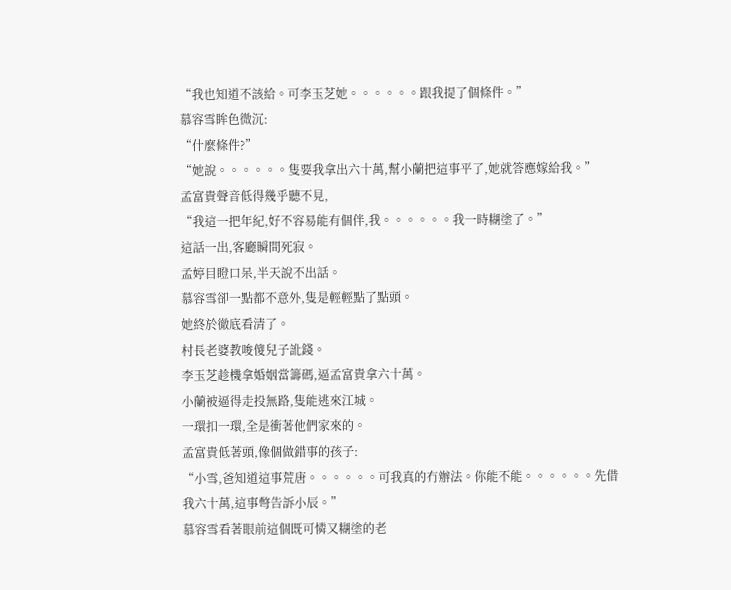“我也知道不該給。可李玉芝她。。。。。。跟我提了個條件。”
慕容雪眸色微沉:
“什麼條件?”
“她說。。。。。。隻要我拿出六十萬,幫小蘭把這事平了,她就答應嫁給我。”
孟富貴聲音低得幾乎聽不見,
“我這一把年紀,好不容易能有個伴,我。。。。。。我一時糊塗了。”
這話一出,客廳瞬間死寂。
孟婷目瞪口呆,半天說不出話。
慕容雪卻一點都不意外,隻是輕輕點了點頭。
她終於徹底看清了。
村長老婆教唆傻兒子訛錢。
李玉芝趁機拿婚姻當籌碼,逼孟富貴拿六十萬。
小蘭被逼得走投無路,隻能逃來江城。
一環扣一環,全是衝著他們家來的。
孟富貴低著頭,像個做錯事的孩子:
“小雪,爸知道這事荒唐。。。。。。可我真的冇辦法。你能不能。。。。。。先借我六十萬,這事彆告訴小辰。”
慕容雪看著眼前這個既可憐又糊塗的老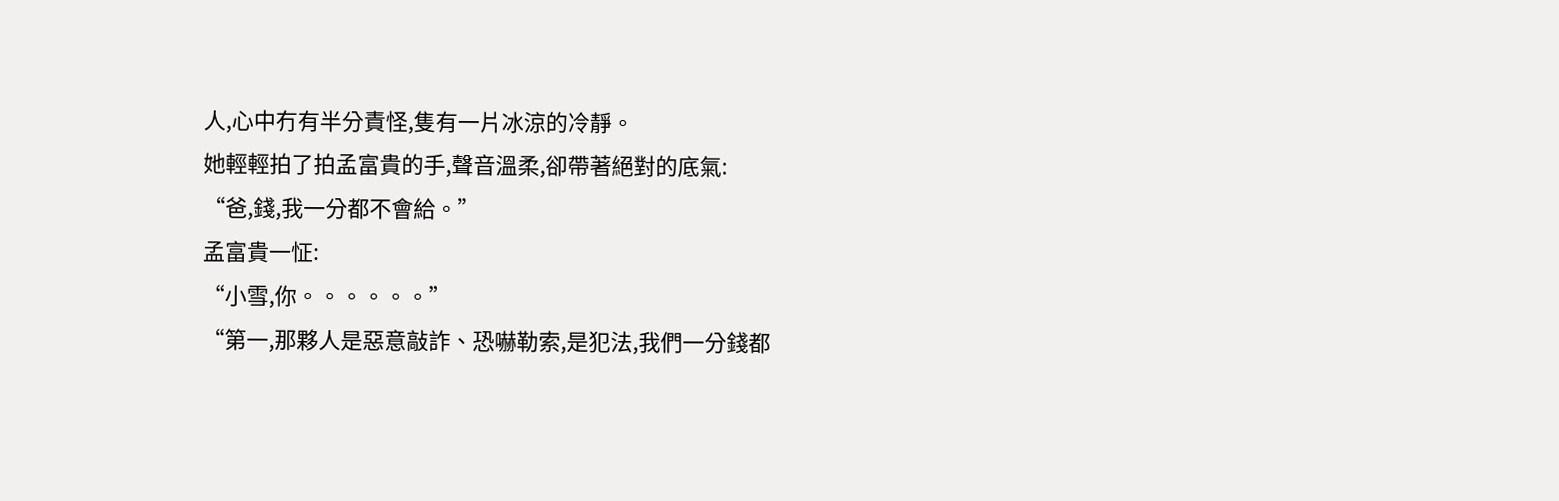人,心中冇有半分責怪,隻有一片冰涼的冷靜。
她輕輕拍了拍孟富貴的手,聲音溫柔,卻帶著絕對的底氣:
“爸,錢,我一分都不會給。”
孟富貴一怔:
“小雪,你。。。。。。”
“第一,那夥人是惡意敲詐、恐嚇勒索,是犯法,我們一分錢都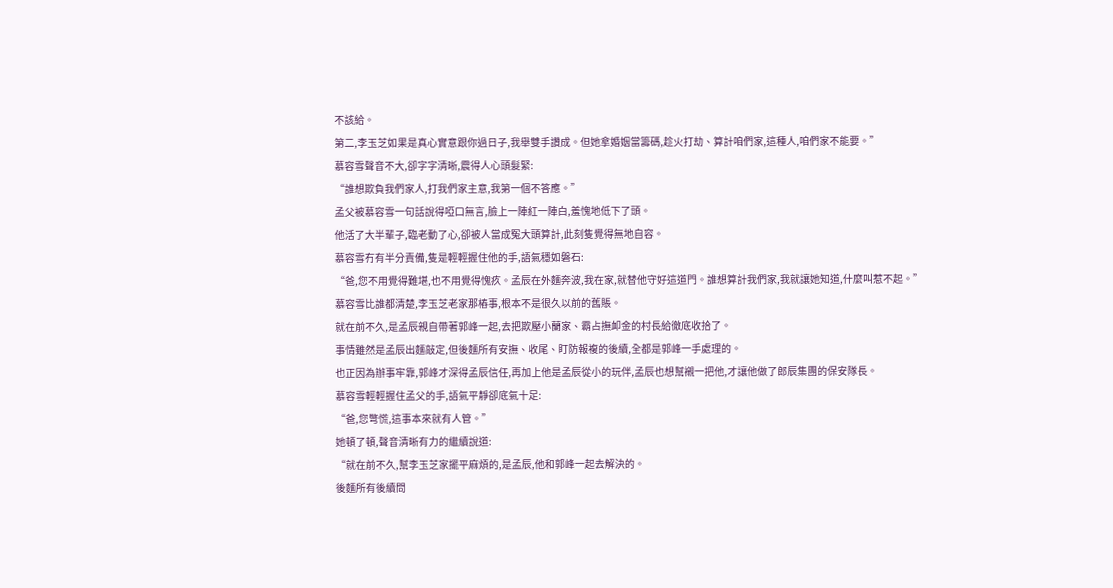不該給。
第二,李玉芝如果是真心實意跟你過日子,我舉雙手讚成。但她拿婚姻當籌碼,趁火打劫、算計咱們家,這種人,咱們家不能要。”
慕容雪聲音不大,卻字字清晰,震得人心頭髮緊:
“誰想欺負我們家人,打我們家主意,我第一個不答應。”
孟父被慕容雪一句話說得啞口無言,臉上一陣紅一陣白,羞愧地低下了頭。
他活了大半輩子,臨老動了心,卻被人當成冤大頭算計,此刻隻覺得無地自容。
慕容雪冇有半分責備,隻是輕輕握住他的手,語氣穩如磐石:
“爸,您不用覺得難堪,也不用覺得愧疚。孟辰在外麵奔波,我在家,就替他守好這道門。誰想算計我們家,我就讓她知道,什麼叫惹不起。”
慕容雪比誰都清楚,李玉芝老家那樁事,根本不是很久以前的舊賬。
就在前不久,是孟辰親自帶著郭峰一起,去把欺壓小蘭家、霸占撫卹金的村長給徹底收拾了。
事情雖然是孟辰出麵敲定,但後麵所有安撫、收尾、盯防報複的後續,全都是郭峰一手處理的。
也正因為辦事牢靠,郭峰才深得孟辰信任,再加上他是孟辰從小的玩伴,孟辰也想幫襯一把他,才讓他做了郎辰集團的保安隊長。
慕容雪輕輕握住孟父的手,語氣平靜卻底氣十足:
“爸,您彆慌,這事本來就有人管。”
她頓了頓,聲音清晰有力的繼續說道:
“就在前不久,幫李玉芝家擺平麻煩的,是孟辰,他和郭峰一起去解決的。
後麵所有後續問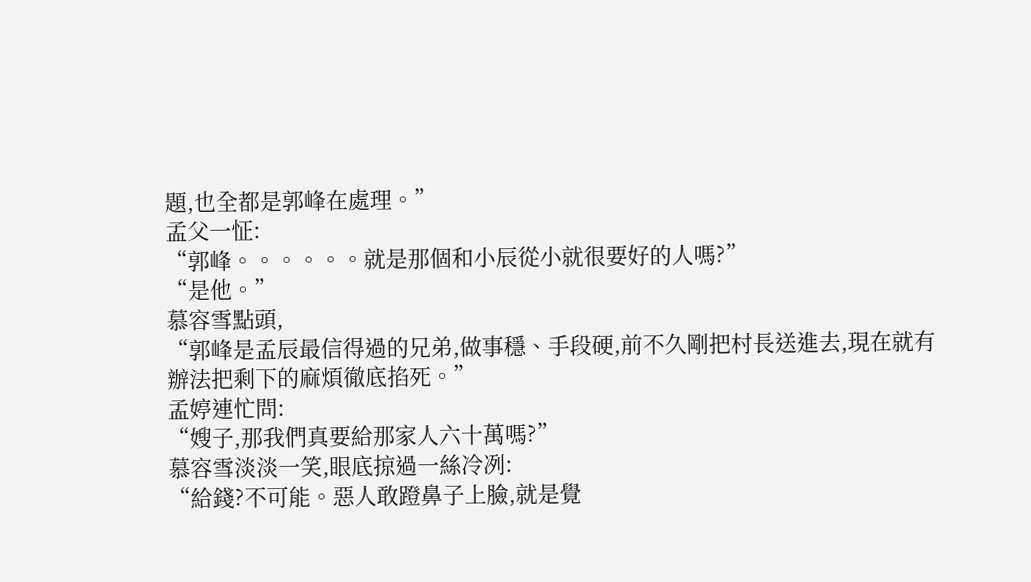題,也全都是郭峰在處理。”
孟父一怔:
“郭峰。。。。。。就是那個和小辰從小就很要好的人嗎?”
“是他。”
慕容雪點頭,
“郭峰是孟辰最信得過的兄弟,做事穩、手段硬,前不久剛把村長送進去,現在就有辦法把剩下的麻煩徹底掐死。”
孟婷連忙問:
“嫂子,那我們真要給那家人六十萬嗎?”
慕容雪淡淡一笑,眼底掠過一絲冷冽:
“給錢?不可能。惡人敢蹬鼻子上臉,就是覺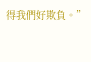得我們好欺負。”